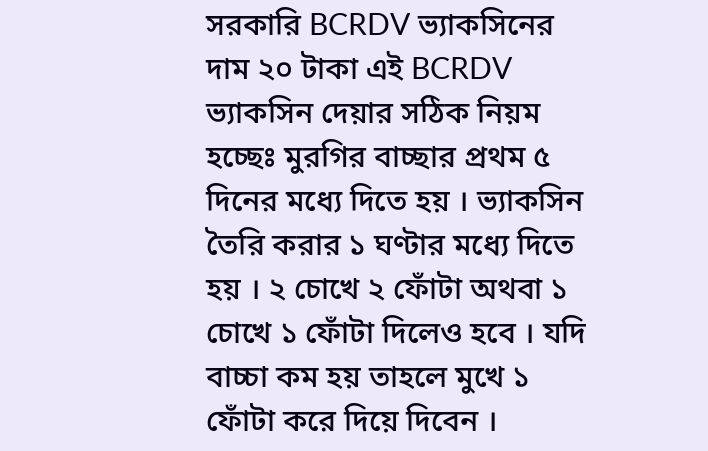সরকারি BCRDV ভ্যাকসিনের দাম ২০ টাকা এই BCRDV ভ্যাকসিন দেয়ার সঠিক নিয়ম হচ্ছেঃ মুরগির বাচ্ছার প্রথম ৫ দিনের মধ্যে দিতে হয় । ভ্যাকসিন তৈরি করার ১ ঘণ্টার মধ্যে দিতে হয় । ২ চোখে ২ ফোঁটা অথবা ১ চোখে ১ ফোঁটা দিলেও হবে । যদি বাচ্চা কম হয় তাহলে মুখে ১ ফোঁটা করে দিয়ে দিবেন ।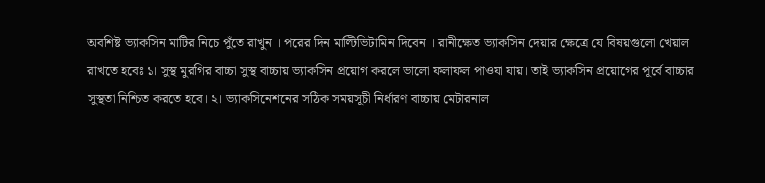অবশিষ্ট ভ্যাকসিন মাটির নিচে পুঁতে রাখুন । পরের দিন মাল্টিভিটামিন দিবেন । রানীক্ষেত ভ্যাকসিন দেয়ার ক্ষেত্রে যে বিষয়গুলো খেয়াল রাখতে হবেঃ ১। সুস্থ মুরগির বাচ্চা সুস্থ বাচ্চায় ভ্যাকসিন প্রয়োগ করলে ভালো ফলাফল পাওযা যায়। তাই ভ্যাকসিন প্রয়োগের পূর্বে বাচ্চার সুস্থতা নিশ্চিত করতে হবে। ২। ভ্যাকসিনেশনের সঠিক সময়সূচী নির্ধারণ বাচ্চায় মেটারনাল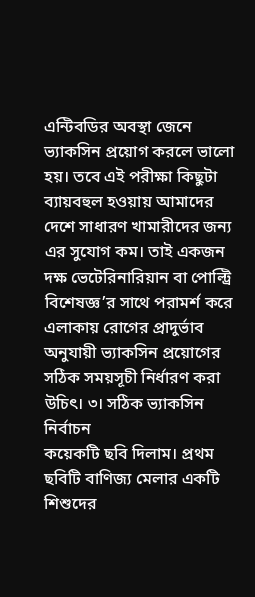এন্টিবডির অবস্থা জেনে ভ্যাকসিন প্রয়োগ করলে ভালো হয়। তবে এই পরীক্ষা কিছুটা ব্যায়বহুল হওয়ায় আমাদের দেশে সাধারণ খামারীদের জন্য এর সুযোগ কম। তাই একজন দক্ষ ভেটেরিনারিয়ান বা পোল্ট্রি বিশেষজ্ঞ’র সাথে পরামর্শ করে এলাকায় রোগের প্রাদুর্ভাব অনুযায়ী ভ্যাকসিন প্রয়োগের সঠিক সময়সূচী নির্ধারণ করা উচিৎ। ৩। সঠিক ভ্যাকসিন নির্বাচন
কয়েকটি ছবি দিলাম। প্রথম ছবিটি বাণিজ্য মেলার একটি শিশুদের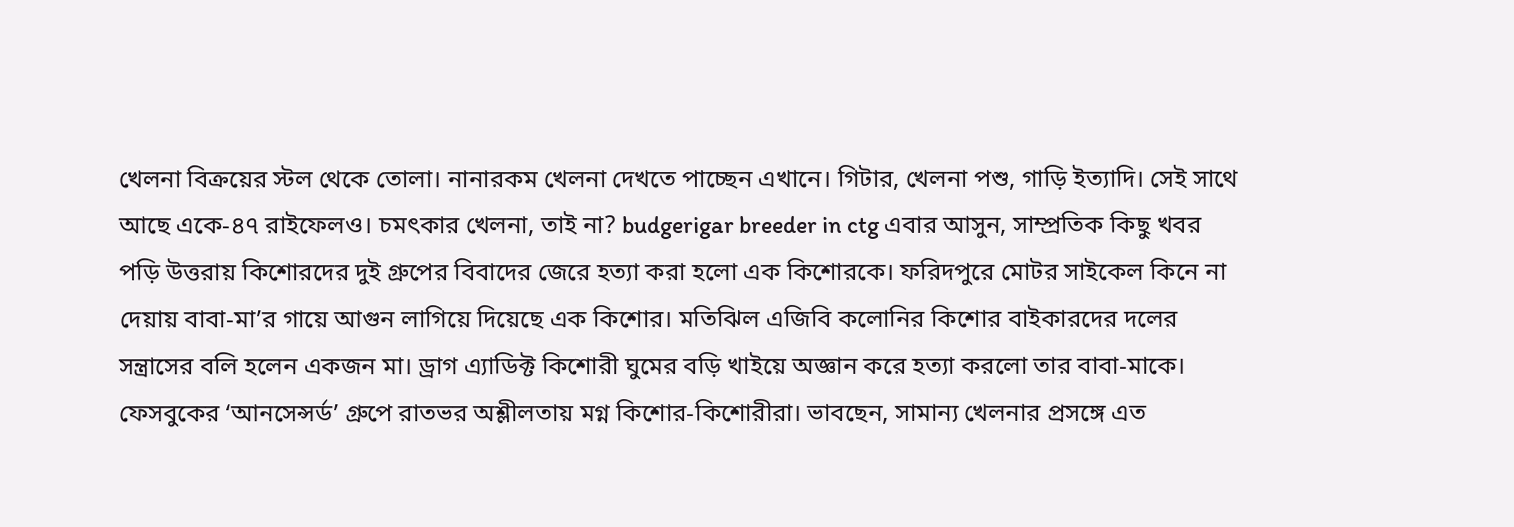খেলনা বিক্রয়ের স্টল থেকে তোলা। নানারকম খেলনা দেখতে পাচ্ছেন এখানে। গিটার, খেলনা পশু, গাড়ি ইত্যাদি। সেই সাথে আছে একে-৪৭ রাইফেলও। চমৎকার খেলনা, তাই না? budgerigar breeder in ctg এবার আসুন, সাম্প্রতিক কিছু খবর পড়ি উত্তরায় কিশোরদের দুই গ্রুপের বিবাদের জেরে হত্যা করা হলো এক কিশোরকে। ফরিদপুরে মোটর সাইকেল কিনে না দেয়ায় বাবা-মা’র গায়ে আগুন লাগিয়ে দিয়েছে এক কিশোর। মতিঝিল এজিবি কলোনির কিশোর বাইকারদের দলের সন্ত্রাসের বলি হলেন একজন মা। ড্রাগ এ্যাডিক্ট কিশোরী ঘুমের বড়ি খাইয়ে অজ্ঞান করে হত্যা করলো তার বাবা-মাকে। ফেসবুকের ‘আনসেন্সর্ড’ গ্রুপে রাতভর অশ্লীলতায় মগ্ন কিশোর-কিশোরীরা। ভাবছেন, সামান্য খেলনার প্রসঙ্গে এত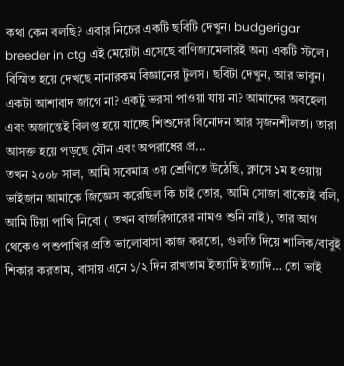কথা কেন বলছি? এবার নিচের একটি ছবিটি দেখুন। budgerigar breeder in ctg এই মেয়েটা এসেছে বাণিজ্যমেলারই অন্য একটি স্টলে। বিস্মিত হয়ে দেখছে নানারকম বিজ্ঞানের টুলস। ছবিটা দেখুন, আর ভাবুন। একটা আশাবাদ জাগে না? একটু ভরসা পাওয়া যায় না? আমাদের অবহেলা এবং অজান্তেই বিলপ্ত হয়ে যাচ্ছে শিশুদের বিনোদন আর সৃজনশীলতা। তারা আসক্ত হয়ে পড়ছে যৌন এবং অপরাধের প্র...
তখন ২০০৮ সাল, আমি সবেমাত্র ৩য় শ্রেণিতে উঠেছি, ক্লাসে ১ম হওয়ায় ভাইজান আমাকে জিজ্ঞেস করেছিল কি চাই তোর, আমি সোজা বাক্যেই বলি, আমি টিয়া পাখি নিবো ( তখন বাজরিগারের নামও শুনি নাই), তার আগ থেকেও পশুপাখির প্রতি ভালোবাসা কাজ করতো, গুলতি দিয়ে শালিক/বাবুই শিকার করতাম, বাসায় এনে ১/২ দিন রাখতাম ইত্যাদি ইত্যাদি… তো ভাই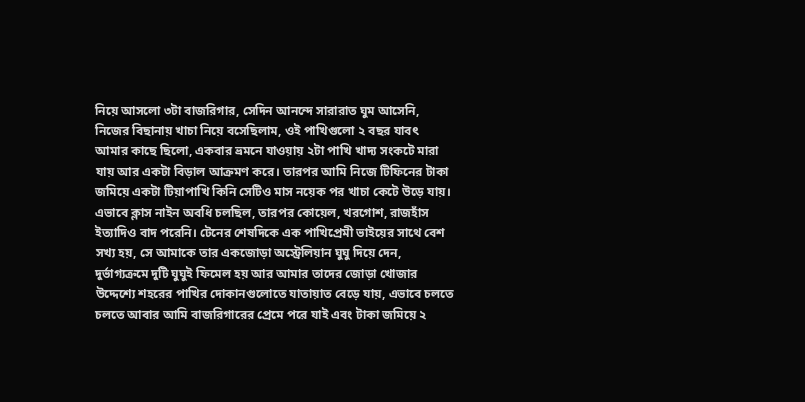নিয়ে আসলো ৩টা বাজরিগার, সেদিন আনন্দে সারারাত ঘুম আসেনি, নিজের বিছানায় খাচা নিয়ে বসেছিলাম, ওই পাখিগুলো ২ বছর যাবৎ আমার কাছে ছিলো, একবার ভ্রমনে যাওয়ায় ২টা পাখি খাদ্য সংকটে মারা যায় আর একটা বিড়াল আক্রমণ করে। তারপর আমি নিজে টিফিনের টাকা জমিয়ে একটা টিয়াপাখি কিনি সেটিও মাস নয়েক পর খাচা কেটে উড়ে যায়। এভাবে ক্লাস নাইন অবধি চলছিল, তারপর কোয়েল, খরগোশ, রাজহাঁস ইত্যাদিও বাদ পরেনি। টেনের শেষদিকে এক পাখিপ্রেমী ভাইয়ের সাথে বেশ সখ্য হয়, সে আমাকে তার একজোড়া অস্ট্রেলিয়ান ঘুঘু দিয়ে দেন, দুর্ভাগ্যক্রমে দুটি ঘুঘুই ফিমেল হয় আর আমার তাদের জোড়া খোজার উদ্দেশ্যে শহরের পাখির দোকানগুলোতে যাতায়াত বেড়ে যায়, এভাবে চলতে চলতে আবার আমি বাজরিগারের প্রেমে পরে যাই এবং টাকা জমিয়ে ২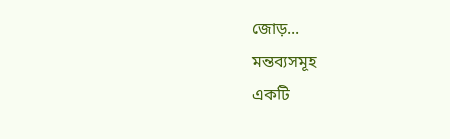জোড়...
মন্তব্যসমূহ
একটি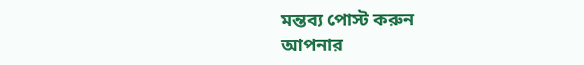মন্তব্য পোস্ট করুন
আপনার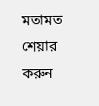মতামত শেয়ার করুন